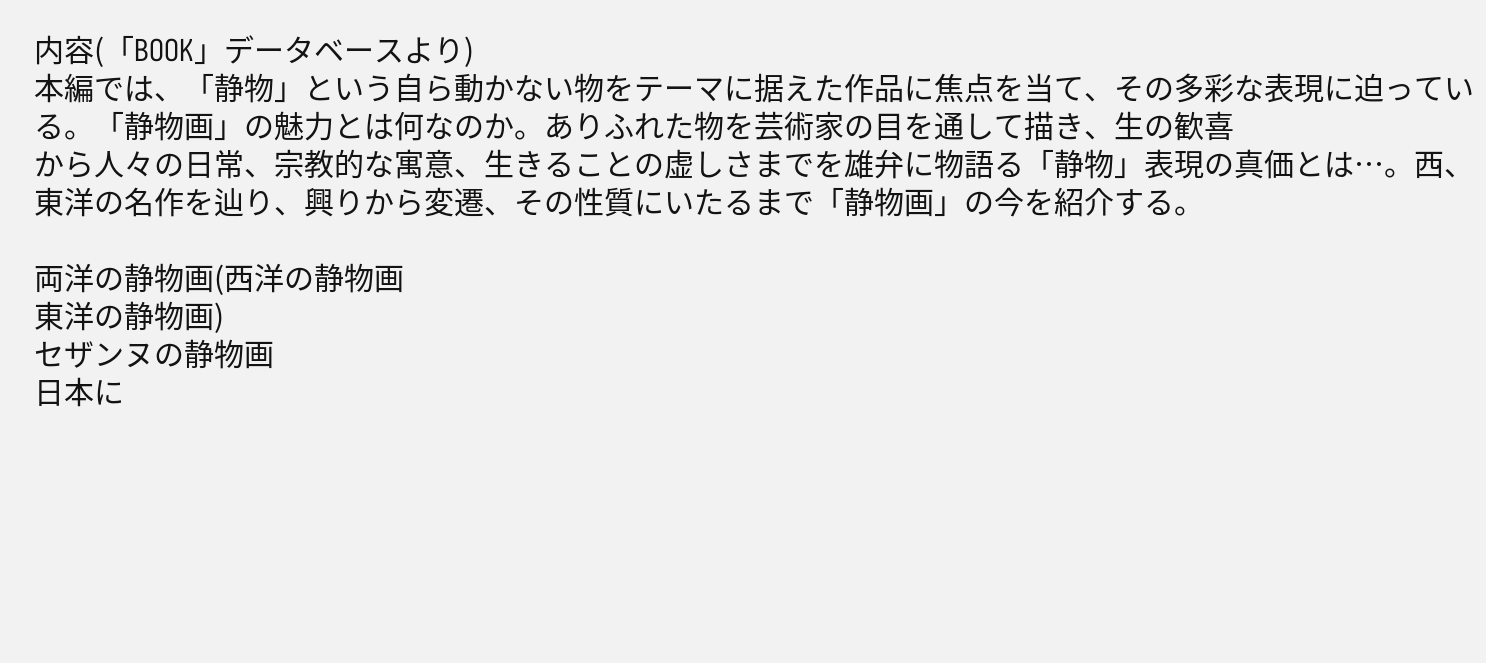内容(「BOOK」データベースより)
本編では、「静物」という自ら動かない物をテーマに据えた作品に焦点を当て、その多彩な表現に迫っている。「静物画」の魅力とは何なのか。ありふれた物を芸術家の目を通して描き、生の歓喜
から人々の日常、宗教的な寓意、生きることの虚しさまでを雄弁に物語る「静物」表現の真価とは…。西、東洋の名作を辿り、興りから変遷、その性質にいたるまで「静物画」の今を紹介する。

両洋の静物画(西洋の静物画
東洋の静物画)
セザンヌの静物画
日本に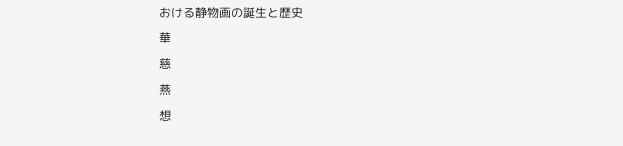おける静物画の誕生と歴史
華
慈
燕
想